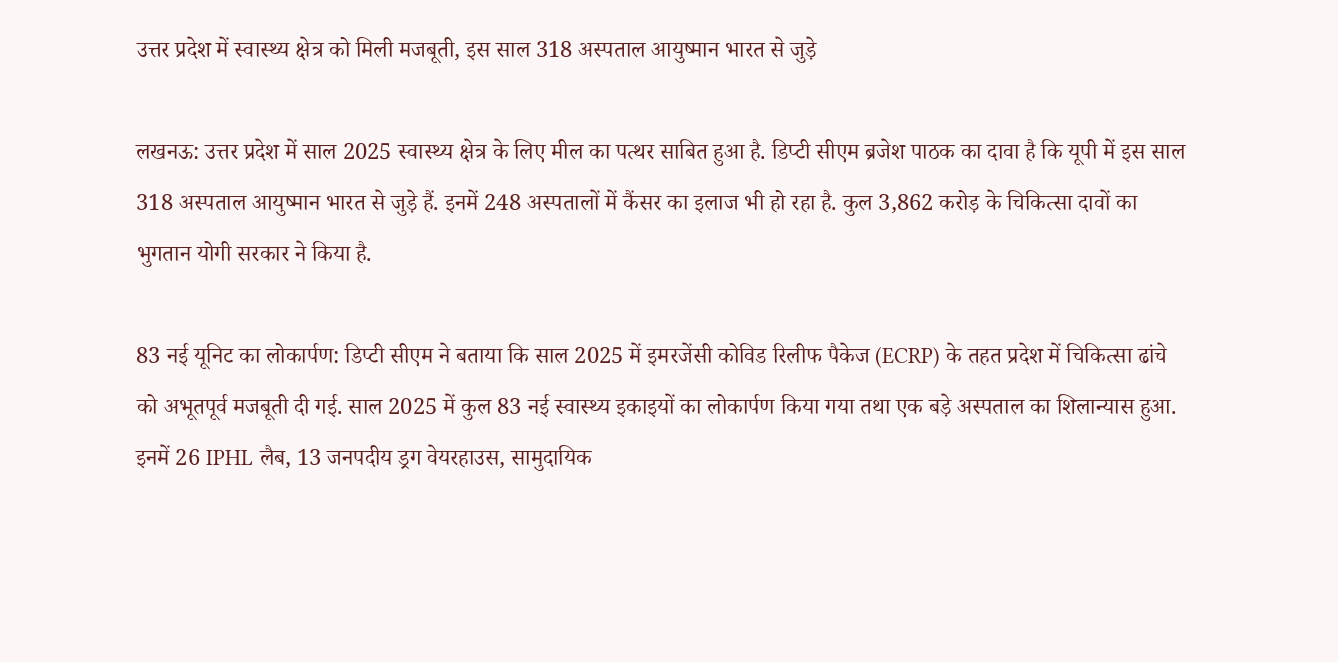उत्तर प्रदेश में स्वास्थ्य क्षेत्र को मिली मजबूती, इस साल 318 अस्पताल आयुष्मान भारत से जुड़े

लखनऊ: उत्तर प्रदेश में साल 2025 स्वास्थ्य क्षेत्र के लिए मील का पत्थर साबित हुआ है. डिप्टी सीएम ब्रजेश पाठक का दावा है कि यूपी में इस साल 318 अस्पताल आयुष्मान भारत से जुड़े हैं. इनमें 248 अस्पतालों में कैंसर का इलाज भी हो रहा है. कुल 3,862 करोड़ के चिकित्सा दावों का भुगतान योगी सरकार ने किया है.

83 नई यूनिट का लोकार्पण: डिप्टी सीएम ने बताया कि साल 2025 में इमरजेंसी कोविड रिलीफ पैकेज (ECRP) के तहत प्रदेश में चिकित्सा ढांचे को अभूतपूर्व मजबूती दी गई. साल 2025 में कुल 83 नई स्वास्थ्य इकाइयों का लोकार्पण किया गया तथा एक बड़े अस्पताल का शिलान्यास हुआ. इनमें 26 IPHL लैब, 13 जनपदीय ड्रग वेयरहाउस, सामुदायिक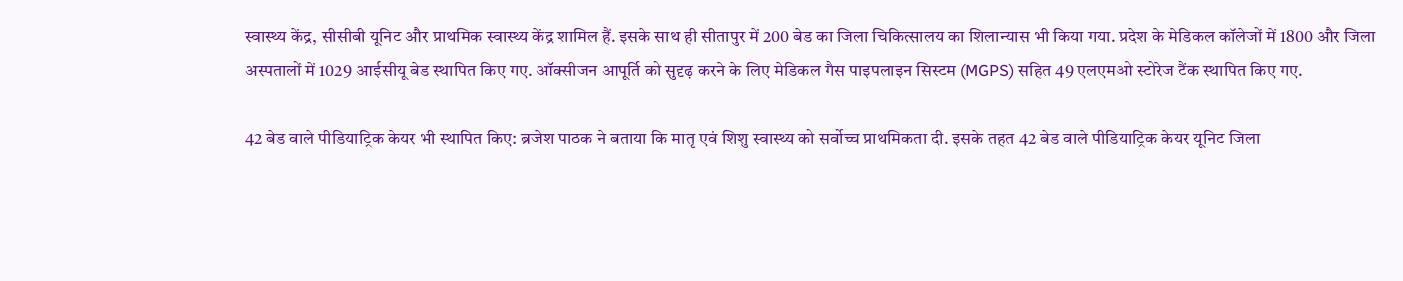स्वास्थ्य केंद्र, सीसीबी यूनिट और प्राथमिक स्वास्थ्य केंद्र शामिल हैं. इसके साथ ही सीतापुर में 200 बेड का जिला चिकित्सालय का शिलान्यास भी किया गया. प्रदेश के मेडिकल कॉलेजों में 1800 और जिला अस्पतालों में 1029 आईसीयू बेड स्थापित किए गए. ऑक्सीजन आपूर्ति को सुदृढ़ करने के लिए मेडिकल गैस पाइपलाइन सिस्टम (MGPS) सहित 49 एलएमओ स्टोरेज टैंक स्थापित किए गए.

42 बेड वाले पीडियाट्रिक केयर भी स्थापित किए: ब्रजेश पाठक ने बताया कि मातृ एवं शिशु स्वास्थ्य को सर्वोच्च प्राथमिकता दी. इसके तहत 42 बेड वाले पीडियाट्रिक केयर यूनिट जिला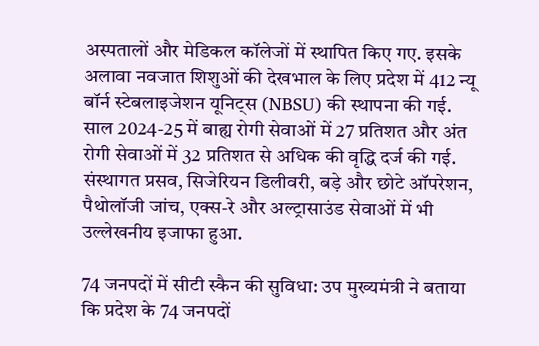अस्पतालों और मेडिकल कॉलेजों में स्थापित किए गए. इसके अलावा नवजात शिशुओं की देखभाल के लिए प्रदेश में 412 न्यू बॉर्न स्टेबलाइजेशन यूनिट्स (NBSU) की स्थापना की गई. साल 2024-25 में बाह्य रोगी सेवाओं में 27 प्रतिशत और अंत रोगी सेवाओं में 32 प्रतिशत से अधिक की वृद्धि दर्ज की गई. संस्थागत प्रसव, सिजेरियन डिलीवरी, बड़े और छोटे ऑपरेशन, पैथोलॉजी जांच, एक्स-रे और अल्ट्रासाउंड सेवाओं में भी उल्लेखनीय इजाफा हुआ.

74 जनपदों में सीटी स्कैन की सुविधा: उप मुख्यमंत्री ने बताया कि प्रदेश के 74 जनपदों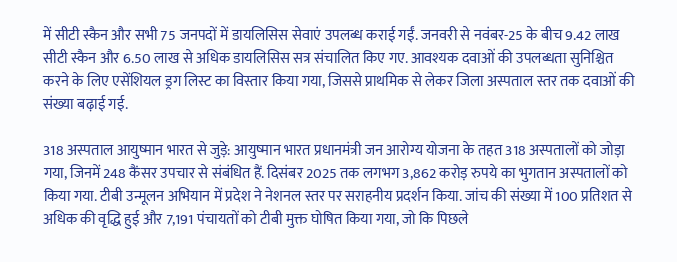में सीटी स्कैन और सभी 75 जनपदों में डायलिसिस सेवाएं उपलब्ध कराई गईं. जनवरी से नवंबर-25 के बीच 9.42 लाख सीटी स्कैन और 6.50 लाख से अधिक डायलिसिस सत्र संचालित किए गए. आवश्यक दवाओं की उपलब्धता सुनिश्चित करने के लिए एसेंशियल ड्रग लिस्ट का विस्तार किया गया, जिससे प्राथमिक से लेकर जिला अस्पताल स्तर तक दवाओं की संख्या बढ़ाई गई.

318 अस्पताल आयुष्मान भारत से जुड़े: आयुष्मान भारत प्रधानमंत्री जन आरोग्य योजना के तहत 318 अस्पतालों को जोड़ा गया, जिनमें 248 कैंसर उपचार से संबंधित हैं. दिसंबर 2025 तक लगभग 3,862 करोड़ रुपये का भुगतान अस्पतालों को किया गया. टीबी उन्मूलन अभियान में प्रदेश ने नेशनल स्तर पर सराहनीय प्रदर्शन किया. जांच की संख्या में 100 प्रतिशत से अधिक की वृद्धि हुई और 7,191 पंचायतों को टीबी मुक्त घोषित किया गया, जो कि पिछले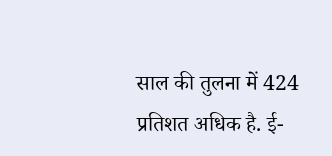साल की तुलना में 424 प्रतिशत अधिक है. ई-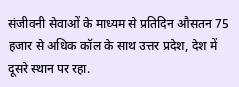संजीवनी सेवाओं के माध्यम से प्रतिदिन औसतन 75 हजार से अधिक कॉल के साथ उत्तर प्रदेश, देश में दूसरे स्थान पर रहा.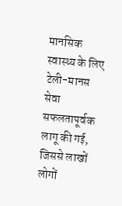मानसिक स्वास्थ्य के लिए टेली-मानस सेवा सफलतापूर्वक लागू की गई, जिससे लाखों लोगों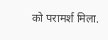को परामर्श मिला.